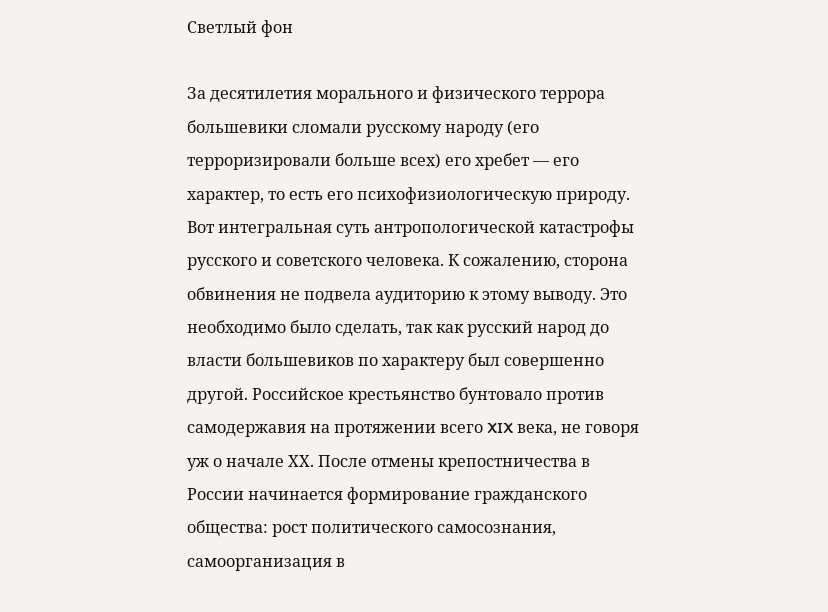Светлый фон

За десятилетия морального и физического террора большевики сломали русскому народу (его терроризировали больше всех) его хребет — его характер, то есть его психофизиологическую природу. Вот интегральная суть антропологической катастрофы русского и советского человека. К сожалению, сторона обвинения не подвела аудиторию к этому выводу. Это необходимо было сделать, так как русский народ до власти большевиков по характеру был совершенно другой. Российское крестьянство бунтовало против самодержавия на протяжении всего XIX века, не говоря уж о начале ХХ. После отмены крепостничества в России начинается формирование гражданского общества: рост политического самосознания, самоорганизация в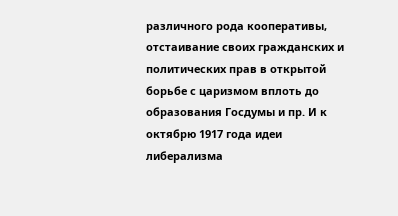различного рода кооперативы, отстаивание своих гражданских и политических прав в открытой борьбе с царизмом вплоть до образования Госдумы и пр. И к октябрю 1917 года идеи либерализма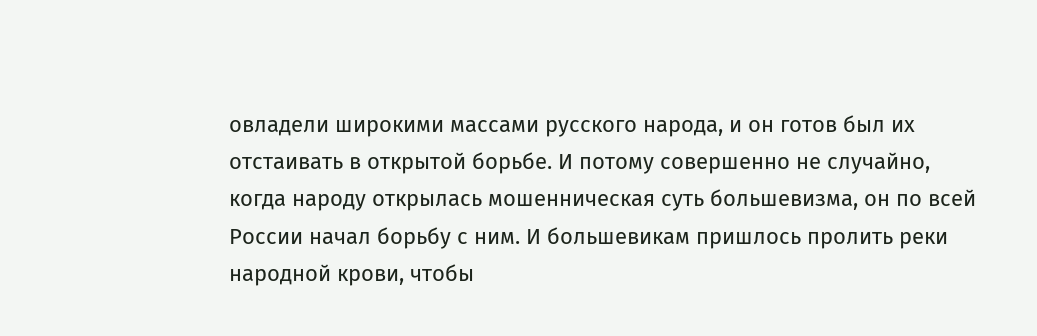овладели широкими массами русского народа, и он готов был их отстаивать в открытой борьбе. И потому совершенно не случайно, когда народу открылась мошенническая суть большевизма, он по всей России начал борьбу с ним. И большевикам пришлось пролить реки народной крови, чтобы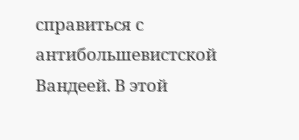справиться с антибольшевистской Вандеей. В этой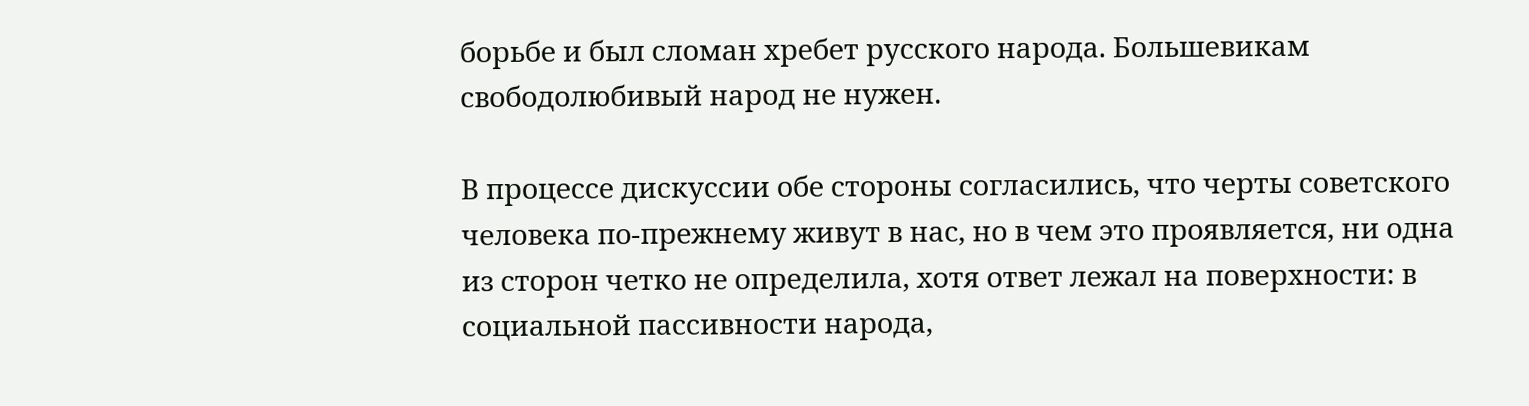борьбе и был сломан хребет русского народа. Большевикам свободолюбивый народ не нужен.

В процессе дискуссии обе стороны согласились, что черты советского человека по-прежнему живут в нас, но в чем это проявляется, ни одна из сторон четко не определила, хотя ответ лежал на поверхности: в социальной пассивности народа,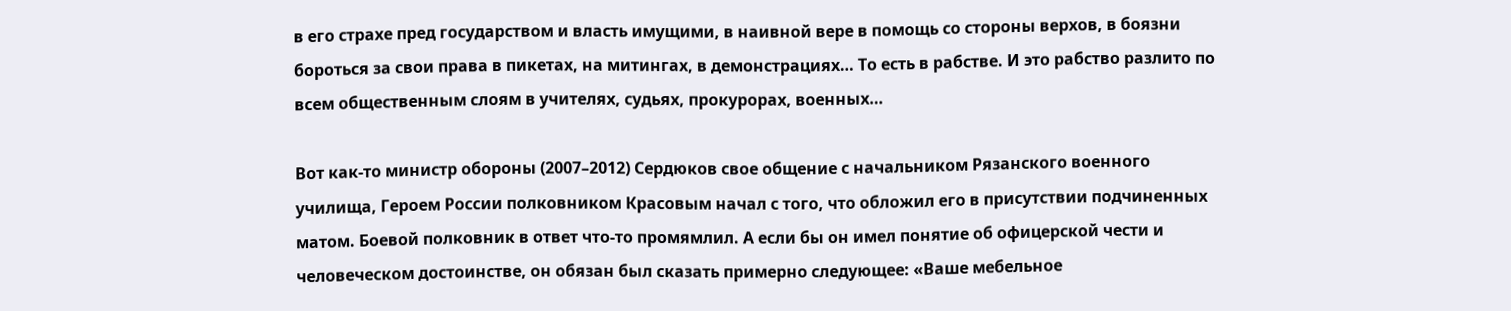в его страхе пред государством и власть имущими, в наивной вере в помощь со стороны верхов, в боязни бороться за свои права в пикетах, на митингах, в демонстрациях… То есть в рабстве. И это рабство разлито по всем общественным слоям в учителях, судьях, прокурорах, военных…

Вот как-то министр обороны (2007–2012) Сердюков свое общение с начальником Рязанского военного училища, Героем России полковником Красовым начал с того, что обложил его в присутствии подчиненных матом. Боевой полковник в ответ что-то промямлил. А если бы он имел понятие об офицерской чести и человеческом достоинстве, он обязан был сказать примерно следующее: «Ваше мебельное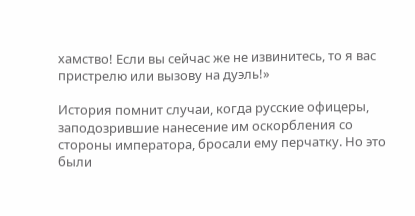хамство! Если вы сейчас же не извинитесь, то я вас пристрелю или вызову на дуэль!»

История помнит случаи, когда русские офицеры, заподозрившие нанесение им оскорбления со стороны императора, бросали ему перчатку. Но это были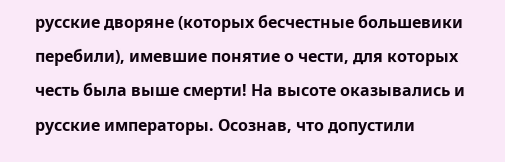русские дворяне (которых бесчестные большевики перебили), имевшие понятие о чести, для которых честь была выше смерти! На высоте оказывались и русские императоры. Осознав, что допустили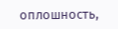оплошность,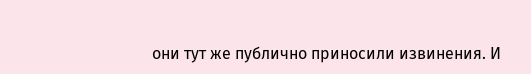они тут же публично приносили извинения. И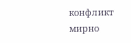конфликт мирно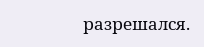разрешался.